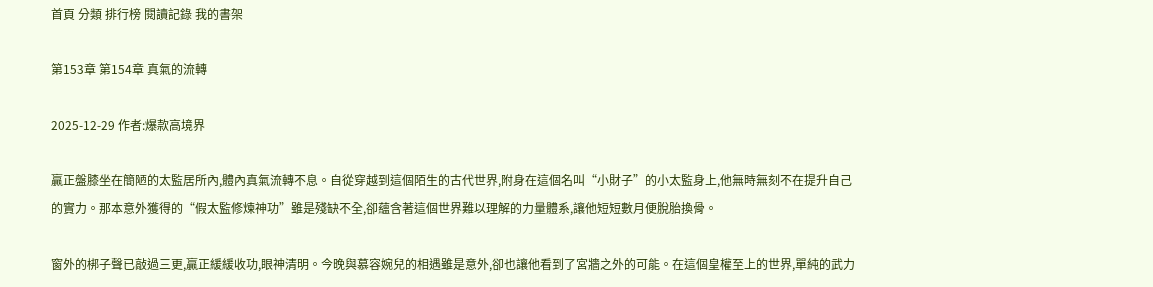首頁 分類 排行榜 閱讀記錄 我的書架

第153章 第154章 真氣的流轉

2025-12-29 作者:爆款高境界

贏正盤膝坐在簡陋的太監居所內,體內真氣流轉不息。自從穿越到這個陌生的古代世界,附身在這個名叫“小財子”的小太監身上,他無時無刻不在提升自己的實力。那本意外獲得的“假太監修煉神功”雖是殘缺不全,卻蘊含著這個世界難以理解的力量體系,讓他短短數月便脫胎換骨。

窗外的梆子聲已敲過三更,贏正緩緩收功,眼神清明。今晚與慕容婉兒的相遇雖是意外,卻也讓他看到了宮牆之外的可能。在這個皇權至上的世界,單純的武力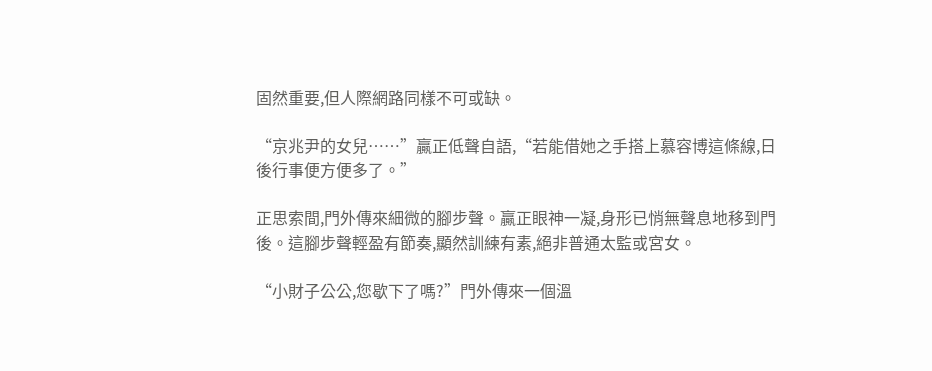固然重要,但人際網路同樣不可或缺。

“京兆尹的女兒……”贏正低聲自語,“若能借她之手搭上慕容博這條線,日後行事便方便多了。”

正思索間,門外傳來細微的腳步聲。贏正眼神一凝,身形已悄無聲息地移到門後。這腳步聲輕盈有節奏,顯然訓練有素,絕非普通太監或宮女。

“小財子公公,您歇下了嗎?”門外傳來一個溫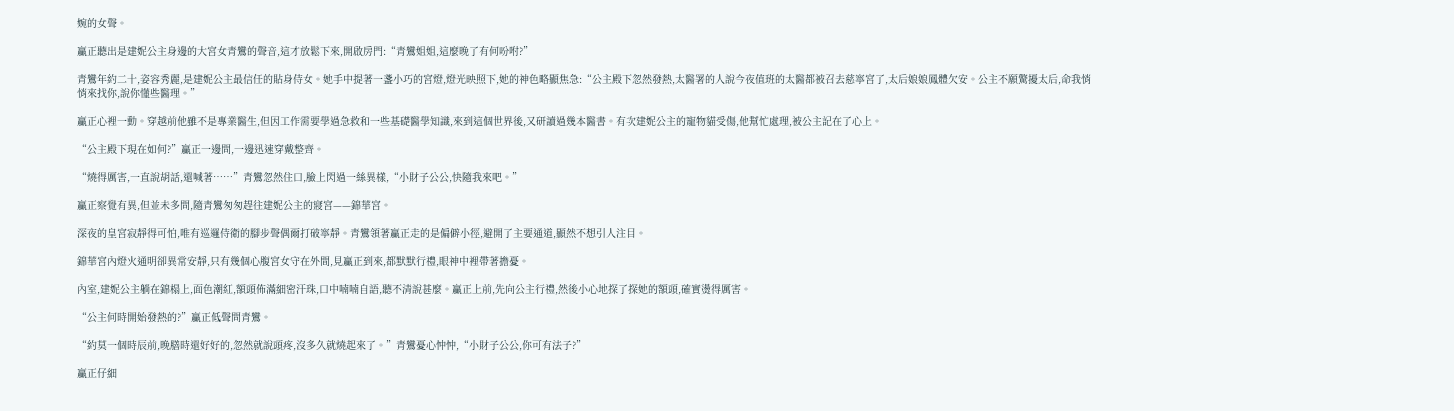婉的女聲。

贏正聽出是建妮公主身邊的大宮女青鸞的聲音,這才放鬆下來,開啟房門:“青鸞姐姐,這麼晚了有何吩咐?”

青鸞年約二十,姿容秀麗,是建妮公主最信任的貼身侍女。她手中提著一盞小巧的宮燈,燈光映照下,她的神色略顯焦急:“公主殿下忽然發熱,太醫署的人說今夜值班的太醫都被召去慈寧宮了,太后娘娘鳳體欠安。公主不願驚擾太后,命我悄悄來找你,說你懂些醫理。”

贏正心裡一動。穿越前他雖不是專業醫生,但因工作需要學過急救和一些基礎醫學知識,來到這個世界後,又研讀過幾本醫書。有次建妮公主的寵物貓受傷,他幫忙處理,被公主記在了心上。

“公主殿下現在如何?”贏正一邊問,一邊迅速穿戴整齊。

“燒得厲害,一直說胡話,還喊著……”青鸞忽然住口,臉上閃過一絲異樣,“小財子公公,快隨我來吧。”

贏正察覺有異,但並未多問,隨青鸞匆匆趕往建妮公主的寢宮——錦華宮。

深夜的皇宮寂靜得可怕,唯有巡邏侍衛的腳步聲偶爾打破寧靜。青鸞領著贏正走的是偏僻小徑,避開了主要通道,顯然不想引人注目。

錦華宮內燈火通明卻異常安靜,只有幾個心腹宮女守在外間,見贏正到來,都默默行禮,眼神中裡帶著擔憂。

內室,建妮公主躺在錦榻上,面色潮紅,額頭佈滿細密汗珠,口中喃喃自語,聽不清說甚麼。贏正上前,先向公主行禮,然後小心地探了探她的額頭,確實燙得厲害。

“公主何時開始發熱的?”贏正低聲問青鸞。

“約莫一個時辰前,晚膳時還好好的,忽然就說頭疼,沒多久就燒起來了。”青鸞憂心忡忡,“小財子公公,你可有法子?”

贏正仔細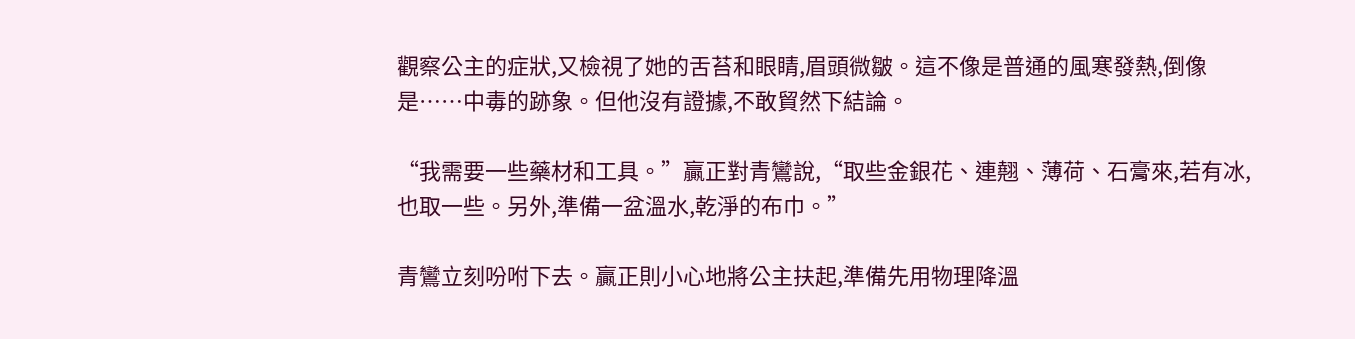觀察公主的症狀,又檢視了她的舌苔和眼睛,眉頭微皺。這不像是普通的風寒發熱,倒像是……中毒的跡象。但他沒有證據,不敢貿然下結論。

“我需要一些藥材和工具。”贏正對青鸞說,“取些金銀花、連翹、薄荷、石膏來,若有冰,也取一些。另外,準備一盆溫水,乾淨的布巾。”

青鸞立刻吩咐下去。贏正則小心地將公主扶起,準備先用物理降溫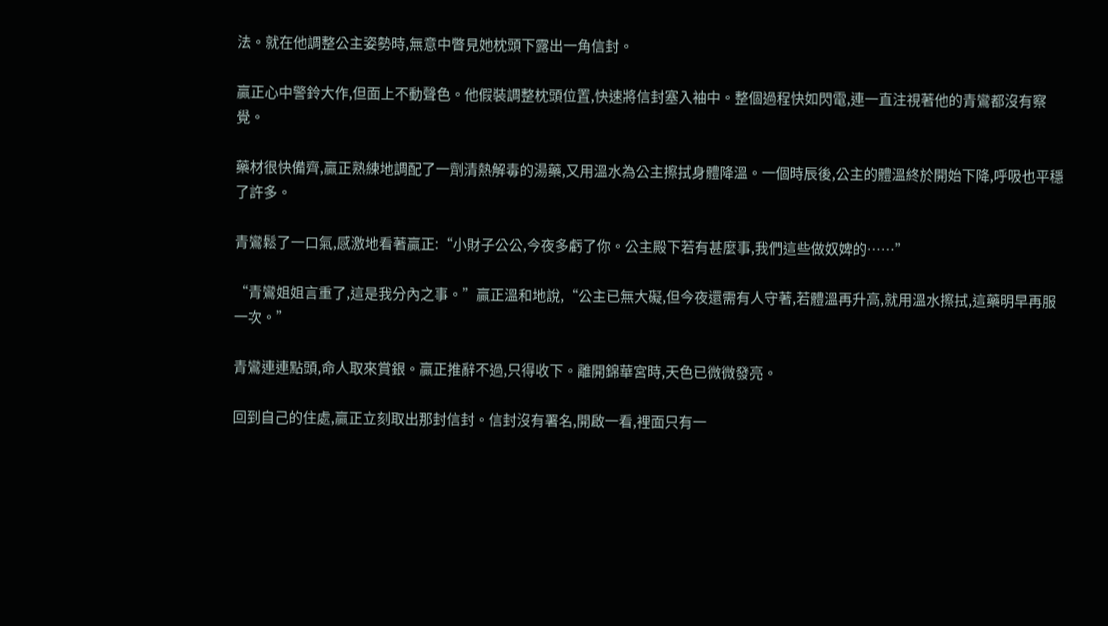法。就在他調整公主姿勢時,無意中瞥見她枕頭下露出一角信封。

贏正心中警鈴大作,但面上不動聲色。他假裝調整枕頭位置,快速將信封塞入袖中。整個過程快如閃電,連一直注視著他的青鸞都沒有察覺。

藥材很快備齊,贏正熟練地調配了一劑清熱解毒的湯藥,又用溫水為公主擦拭身體降溫。一個時辰後,公主的體溫終於開始下降,呼吸也平穩了許多。

青鸞鬆了一口氣,感激地看著贏正:“小財子公公,今夜多虧了你。公主殿下若有甚麼事,我們這些做奴婢的……”

“青鸞姐姐言重了,這是我分內之事。”贏正溫和地說,“公主已無大礙,但今夜還需有人守著,若體溫再升高,就用溫水擦拭,這藥明早再服一次。”

青鸞連連點頭,命人取來賞銀。贏正推辭不過,只得收下。離開錦華宮時,天色已微微發亮。

回到自己的住處,贏正立刻取出那封信封。信封沒有署名,開啟一看,裡面只有一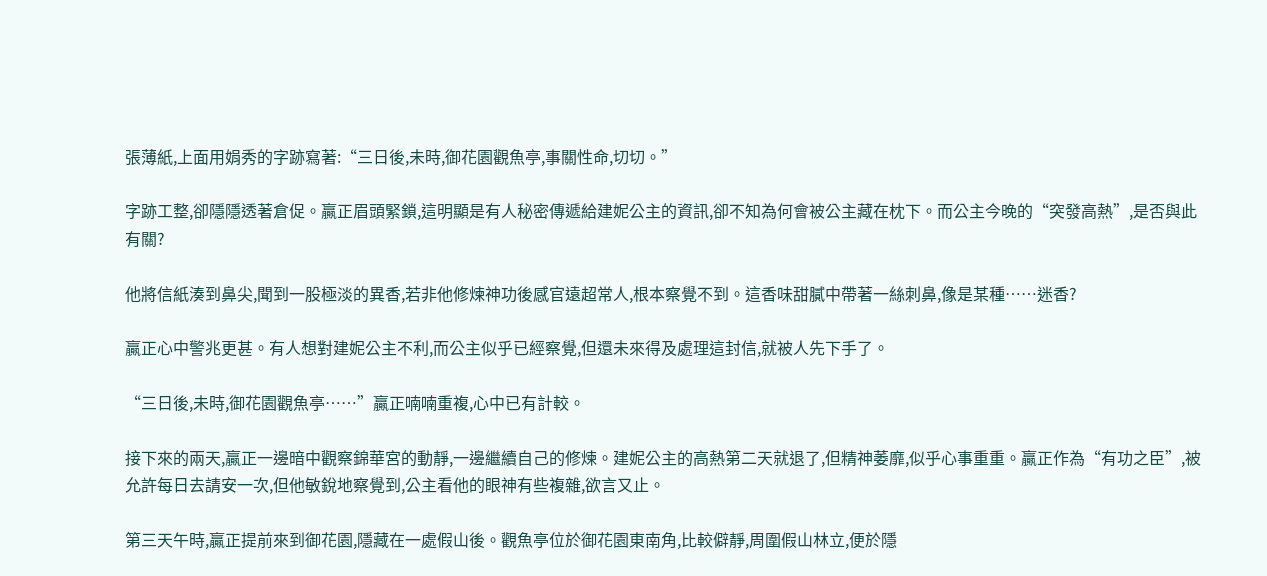張薄紙,上面用娟秀的字跡寫著:“三日後,未時,御花園觀魚亭,事關性命,切切。”

字跡工整,卻隱隱透著倉促。贏正眉頭緊鎖,這明顯是有人秘密傳遞給建妮公主的資訊,卻不知為何會被公主藏在枕下。而公主今晚的“突發高熱”,是否與此有關?

他將信紙湊到鼻尖,聞到一股極淡的異香,若非他修煉神功後感官遠超常人,根本察覺不到。這香味甜膩中帶著一絲刺鼻,像是某種……迷香?

贏正心中警兆更甚。有人想對建妮公主不利,而公主似乎已經察覺,但還未來得及處理這封信,就被人先下手了。

“三日後,未時,御花園觀魚亭……”贏正喃喃重複,心中已有計較。

接下來的兩天,贏正一邊暗中觀察錦華宮的動靜,一邊繼續自己的修煉。建妮公主的高熱第二天就退了,但精神萎靡,似乎心事重重。贏正作為“有功之臣”,被允許每日去請安一次,但他敏銳地察覺到,公主看他的眼神有些複雜,欲言又止。

第三天午時,贏正提前來到御花園,隱藏在一處假山後。觀魚亭位於御花園東南角,比較僻靜,周圍假山林立,便於隱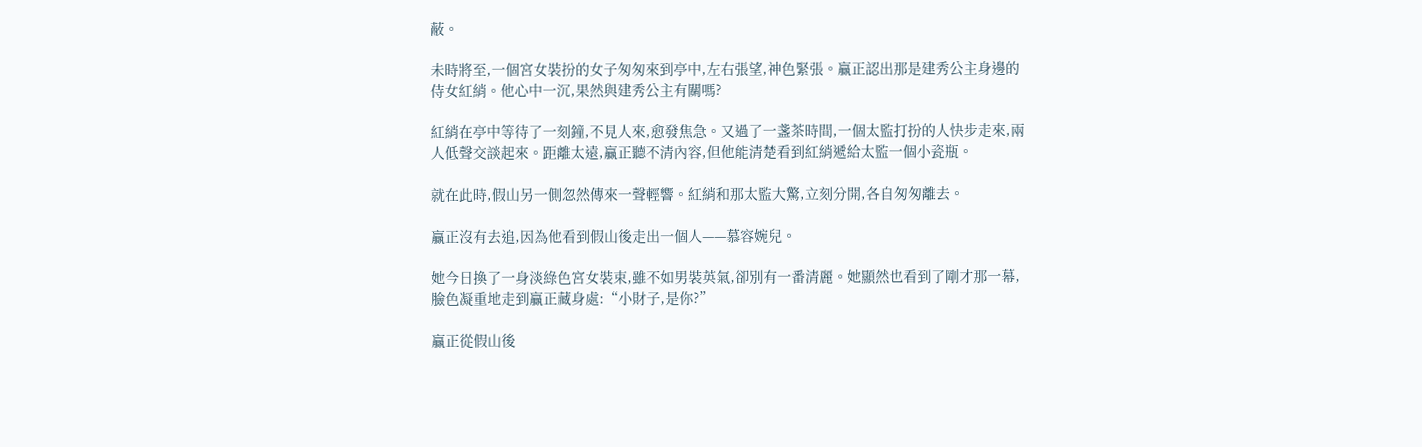蔽。

未時將至,一個宮女裝扮的女子匆匆來到亭中,左右張望,神色緊張。贏正認出那是建秀公主身邊的侍女紅綃。他心中一沉,果然與建秀公主有關嗎?

紅綃在亭中等待了一刻鐘,不見人來,愈發焦急。又過了一盞茶時間,一個太監打扮的人快步走來,兩人低聲交談起來。距離太遠,贏正聽不清內容,但他能清楚看到紅綃遞給太監一個小瓷瓶。

就在此時,假山另一側忽然傳來一聲輕響。紅綃和那太監大驚,立刻分開,各自匆匆離去。

贏正沒有去追,因為他看到假山後走出一個人——慕容婉兒。

她今日換了一身淡綠色宮女裝束,雖不如男裝英氣,卻別有一番清麗。她顯然也看到了剛才那一幕,臉色凝重地走到贏正藏身處:“小財子,是你?”

贏正從假山後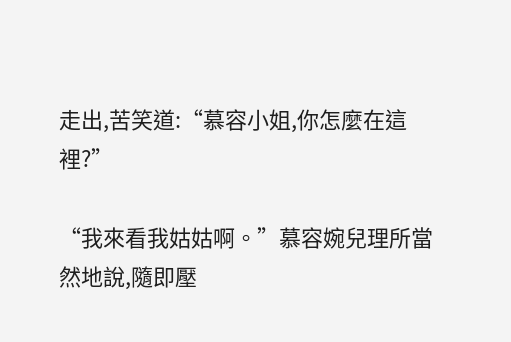走出,苦笑道:“慕容小姐,你怎麼在這裡?”

“我來看我姑姑啊。”慕容婉兒理所當然地說,隨即壓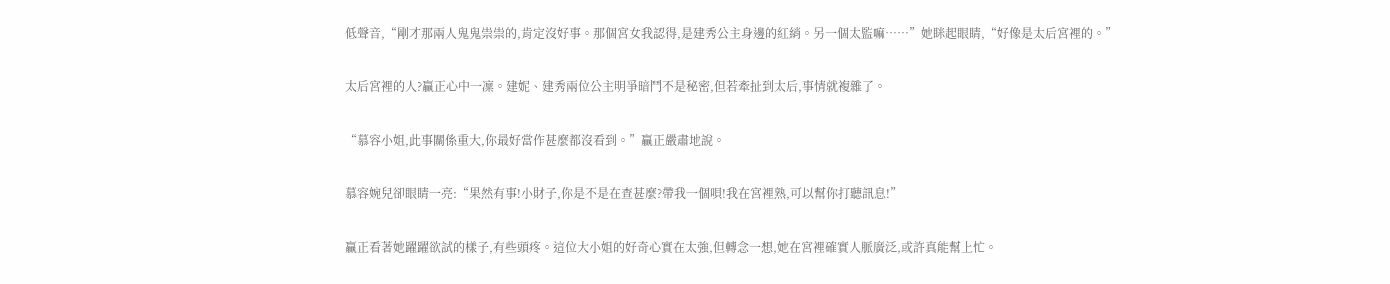低聲音,“剛才那兩人鬼鬼祟祟的,肯定沒好事。那個宮女我認得,是建秀公主身邊的紅綃。另一個太監嘛……”她眯起眼睛,“好像是太后宮裡的。”

太后宮裡的人?贏正心中一凜。建妮、建秀兩位公主明爭暗鬥不是秘密,但若牽扯到太后,事情就複雜了。

“慕容小姐,此事關係重大,你最好當作甚麼都沒看到。”贏正嚴肅地說。

慕容婉兒卻眼睛一亮:“果然有事!小財子,你是不是在查甚麼?帶我一個唄!我在宮裡熟,可以幫你打聽訊息!”

贏正看著她躍躍欲試的樣子,有些頭疼。這位大小姐的好奇心實在太強,但轉念一想,她在宮裡確實人脈廣泛,或許真能幫上忙。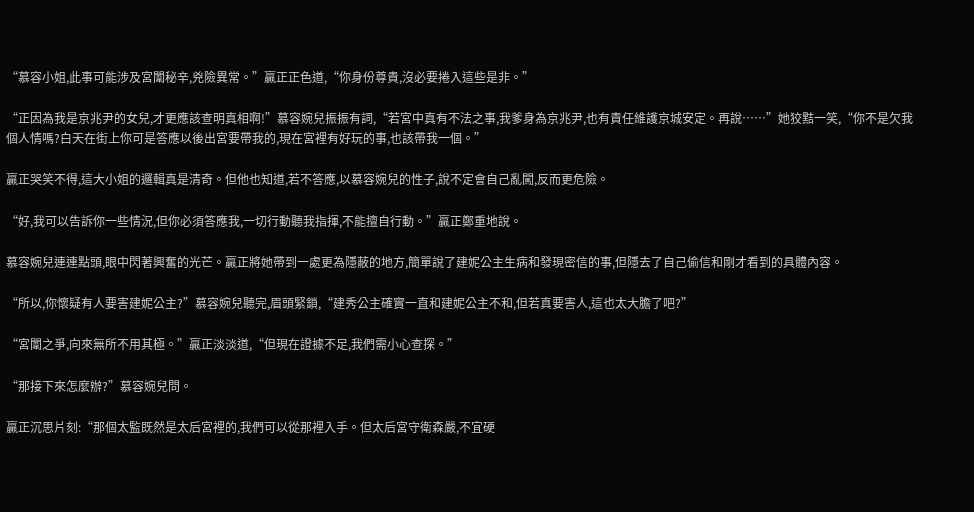“慕容小姐,此事可能涉及宮闈秘辛,兇險異常。”贏正正色道,“你身份尊貴,沒必要捲入這些是非。”

“正因為我是京兆尹的女兒,才更應該查明真相啊!”慕容婉兒振振有詞,“若宮中真有不法之事,我爹身為京兆尹,也有責任維護京城安定。再說……”她狡黠一笑,“你不是欠我個人情嗎?白天在街上你可是答應以後出宮要帶我的,現在宮裡有好玩的事,也該帶我一個。”

贏正哭笑不得,這大小姐的邏輯真是清奇。但他也知道,若不答應,以慕容婉兒的性子,說不定會自己亂闖,反而更危險。

“好,我可以告訴你一些情況,但你必須答應我,一切行動聽我指揮,不能擅自行動。”贏正鄭重地說。

慕容婉兒連連點頭,眼中閃著興奮的光芒。贏正將她帶到一處更為隱蔽的地方,簡單說了建妮公主生病和發現密信的事,但隱去了自己偷信和剛才看到的具體內容。

“所以,你懷疑有人要害建妮公主?”慕容婉兒聽完,眉頭緊鎖,“建秀公主確實一直和建妮公主不和,但若真要害人,這也太大膽了吧?”

“宮闈之爭,向來無所不用其極。”贏正淡淡道,“但現在證據不足,我們需小心查探。”

“那接下來怎麼辦?”慕容婉兒問。

贏正沉思片刻:“那個太監既然是太后宮裡的,我們可以從那裡入手。但太后宮守衛森嚴,不宜硬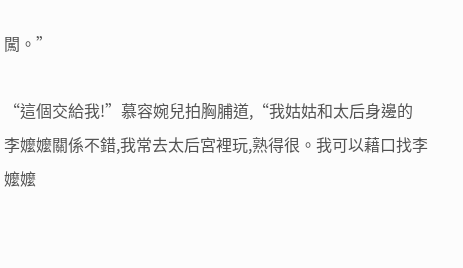闖。”

“這個交給我!”慕容婉兒拍胸脯道,“我姑姑和太后身邊的李嬤嬤關係不錯,我常去太后宮裡玩,熟得很。我可以藉口找李嬤嬤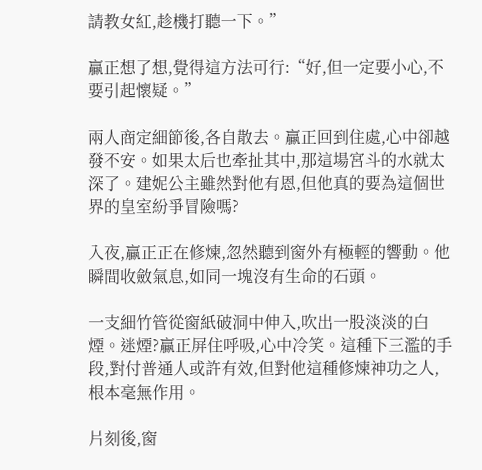請教女紅,趁機打聽一下。”

贏正想了想,覺得這方法可行:“好,但一定要小心,不要引起懷疑。”

兩人商定細節後,各自散去。贏正回到住處,心中卻越發不安。如果太后也牽扯其中,那這場宮斗的水就太深了。建妮公主雖然對他有恩,但他真的要為這個世界的皇室紛爭冒險嗎?

入夜,贏正正在修煉,忽然聽到窗外有極輕的響動。他瞬間收斂氣息,如同一塊沒有生命的石頭。

一支細竹管從窗紙破洞中伸入,吹出一股淡淡的白煙。迷煙?贏正屏住呼吸,心中冷笑。這種下三濫的手段,對付普通人或許有效,但對他這種修煉神功之人,根本毫無作用。

片刻後,窗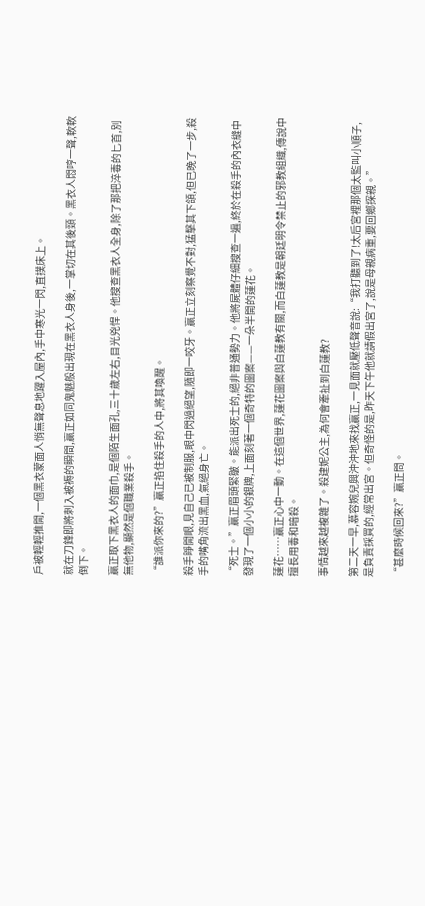戶被輕輕推開,一個黑衣蒙面人悄無聲息地躍入屋內,手中寒光一閃,直撲床上。

就在刀鋒即將刺入被褥的瞬間,贏正如同鬼魅般出現在黑衣人身後,一掌切在其後頸。黑衣人悶哼一聲,軟軟倒下。

贏正取下黑衣人的面巾,是個陌生面孔,三十歲左右,目光兇悍。他搜查黑衣人全身,除了那把淬毒的匕首,別無他物,顯然是個職業殺手。

“誰派你來的?”贏正掐住殺手的人中,將其喚醒。

殺手睜開眼,見自己已被制服,眼中閃過絕望,隨即一咬牙。贏正立刻察覺不對,猛擊其下頜,但已晚了一步,殺手的嘴角流出黑血,氣絕身亡。

“死士。”贏正眉頭緊皺。能派出死士的,絕非普通勢力。他將屍體仔細搜查一遍,終於在殺手的內衣縫中發現了一個小小的銀牌,上面刻著一個奇特的圖案——一朵半開的蓮花。

蓮花……贏正心中一動。在這個世界,蓮花圖案與白蓮教有關,而白蓮教是朝廷明令禁止的邪教組織,傳說中擅長用毒和暗殺。

事情越來越複雜了。殺建妮公主,為何會牽扯到白蓮教?

第二天一早,慕容婉兒興沖沖地來找贏正,一見面就壓低聲音說:“我打聽到了!太后宮裡那個太監叫小順子,是負責採買的,經常出宮。但奇怪的是,昨天下午他就請假出宮了,說是母親病重,要回鄉探親。”

“甚麼時候回來?”贏正問。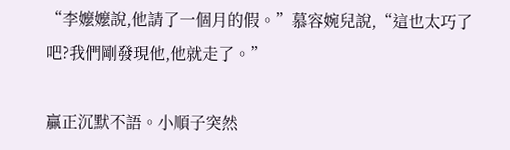“李嬤嬤說,他請了一個月的假。”慕容婉兒說,“這也太巧了吧?我們剛發現他,他就走了。”

贏正沉默不語。小順子突然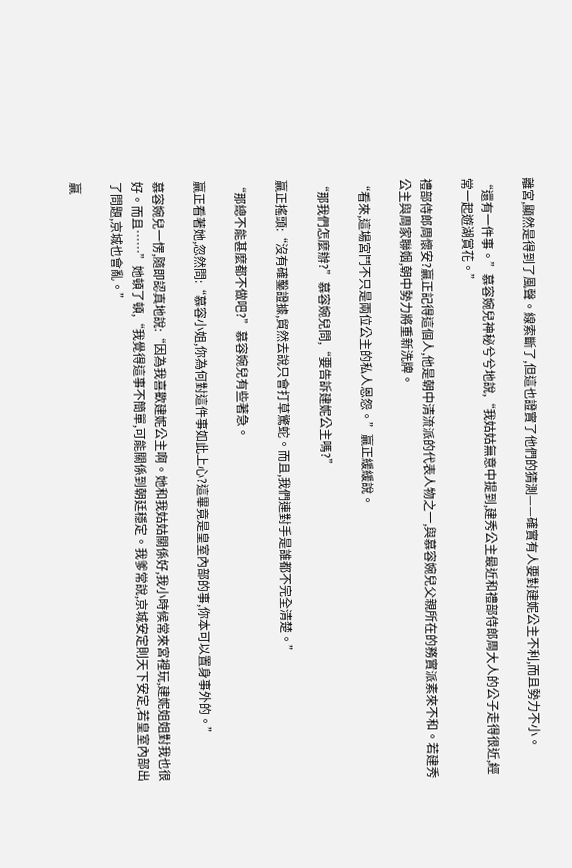離宮,顯然是得到了風聲。線索斷了,但這也證實了他們的猜測——確實有人要對建妮公主不利,而且勢力不小。

“還有一件事。”慕容婉兒神秘兮兮地說,“我姑姑無意中提到,建秀公主最近和禮部侍郎周大人的公子走得很近,經常一起遊湖賞花。”

禮部侍郎周懷安?贏正記得這個人,他是朝中清流派的代表人物之一,與慕容婉兒父親所在的務實派素來不和。若建秀公主與周家聯姻,朝中勢力將重新洗牌。

“看來,這場宮鬥不只是兩位公主的私人恩怨。”贏正緩緩說。

“那我們怎麼辦?”慕容婉兒問,“要告訴建妮公主嗎?”

贏正搖頭:“沒有確鑿證據,貿然去說只會打草驚蛇。而且,我們連對手是誰都不完全清楚。”

“那總不能甚麼都不做吧?”慕容婉兒有些著急。

贏正看著她,忽然問:“慕容小姐,你為何對這件事如此上心?這畢竟是皇室內部的事,你本可以置身事外的。”

慕容婉兒一愣,隨即認真地說:“因為我喜歡建妮公主啊。她和我姑姑關係好,我小時候常來宮裡玩,建妮姐姐對我也很好。而且……”她頓了頓,“我覺得這事不簡單,可能關係到朝廷穩定。我爹常說,京城安定則天下安定,若皇室內部出了問題,京城也會亂。”

贏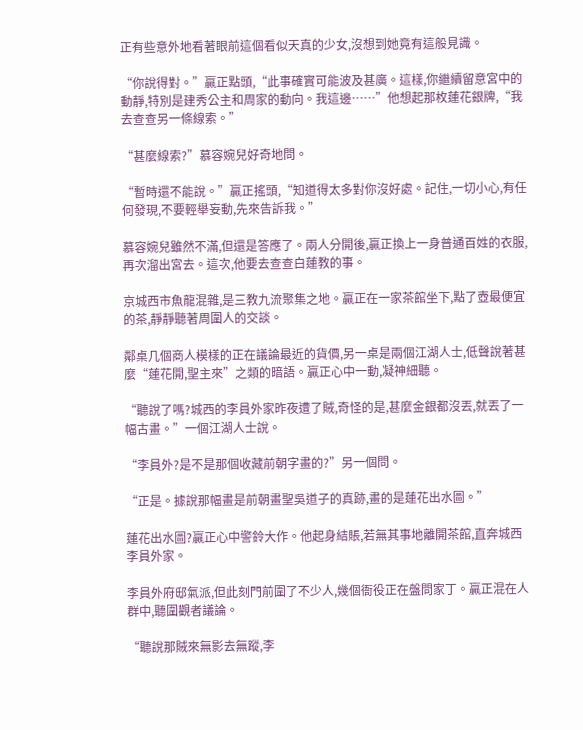正有些意外地看著眼前這個看似天真的少女,沒想到她竟有這般見識。

“你說得對。”贏正點頭,“此事確實可能波及甚廣。這樣,你繼續留意宮中的動靜,特別是建秀公主和周家的動向。我這邊……”他想起那枚蓮花銀牌,“我去查查另一條線索。”

“甚麼線索?”慕容婉兒好奇地問。

“暫時還不能說。”贏正搖頭,“知道得太多對你沒好處。記住,一切小心,有任何發現,不要輕舉妄動,先來告訴我。”

慕容婉兒雖然不滿,但還是答應了。兩人分開後,贏正換上一身普通百姓的衣服,再次溜出宮去。這次,他要去查查白蓮教的事。

京城西市魚龍混雜,是三教九流聚集之地。贏正在一家茶館坐下,點了壺最便宜的茶,靜靜聽著周圍人的交談。

鄰桌几個商人模樣的正在議論最近的貨價,另一桌是兩個江湖人士,低聲說著甚麼“蓮花開,聖主來”之類的暗語。贏正心中一動,凝神細聽。

“聽說了嗎?城西的李員外家昨夜遭了賊,奇怪的是,甚麼金銀都沒丟,就丟了一幅古畫。”一個江湖人士說。

“李員外?是不是那個收藏前朝字畫的?”另一個問。

“正是。據說那幅畫是前朝畫聖吳道子的真跡,畫的是蓮花出水圖。”

蓮花出水圖?贏正心中警鈴大作。他起身結賬,若無其事地離開茶館,直奔城西李員外家。

李員外府邸氣派,但此刻門前圍了不少人,幾個衙役正在盤問家丁。贏正混在人群中,聽圍觀者議論。

“聽說那賊來無影去無蹤,李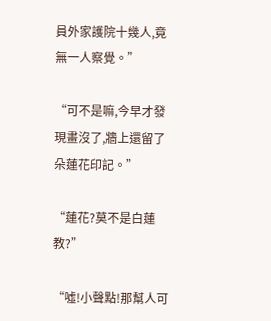員外家護院十幾人,竟無一人察覺。”

“可不是嘛,今早才發現畫沒了,牆上還留了朵蓮花印記。”

“蓮花?莫不是白蓮教?”

“噓!小聲點!那幫人可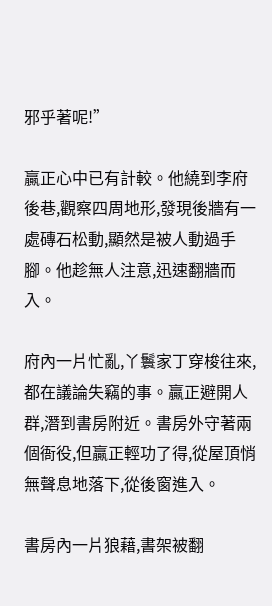邪乎著呢!”

贏正心中已有計較。他繞到李府後巷,觀察四周地形,發現後牆有一處磚石松動,顯然是被人動過手腳。他趁無人注意,迅速翻牆而入。

府內一片忙亂,丫鬟家丁穿梭往來,都在議論失竊的事。贏正避開人群,潛到書房附近。書房外守著兩個衙役,但贏正輕功了得,從屋頂悄無聲息地落下,從後窗進入。

書房內一片狼藉,書架被翻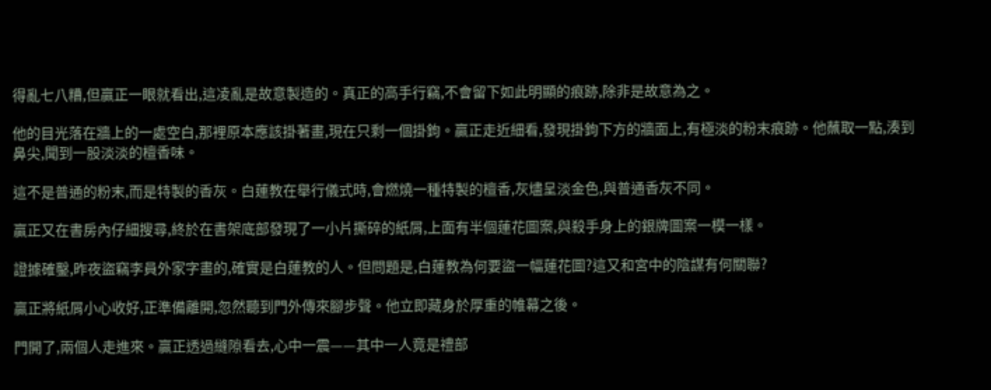得亂七八糟,但贏正一眼就看出,這凌亂是故意製造的。真正的高手行竊,不會留下如此明顯的痕跡,除非是故意為之。

他的目光落在牆上的一處空白,那裡原本應該掛著畫,現在只剩一個掛鉤。贏正走近細看,發現掛鉤下方的牆面上,有極淡的粉末痕跡。他蘸取一點,湊到鼻尖,聞到一股淡淡的檀香味。

這不是普通的粉末,而是特製的香灰。白蓮教在舉行儀式時,會燃燒一種特製的檀香,灰燼呈淡金色,與普通香灰不同。

贏正又在書房內仔細搜尋,終於在書架底部發現了一小片撕碎的紙屑,上面有半個蓮花圖案,與殺手身上的銀牌圖案一模一樣。

證據確鑿,昨夜盜竊李員外家字畫的,確實是白蓮教的人。但問題是,白蓮教為何要盜一幅蓮花圖?這又和宮中的陰謀有何關聯?

贏正將紙屑小心收好,正準備離開,忽然聽到門外傳來腳步聲。他立即藏身於厚重的帷幕之後。

門開了,兩個人走進來。贏正透過縫隙看去,心中一震——其中一人竟是禮部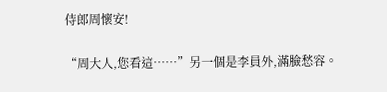侍郎周懷安!

“周大人,您看這……”另一個是李員外,滿臉愁容。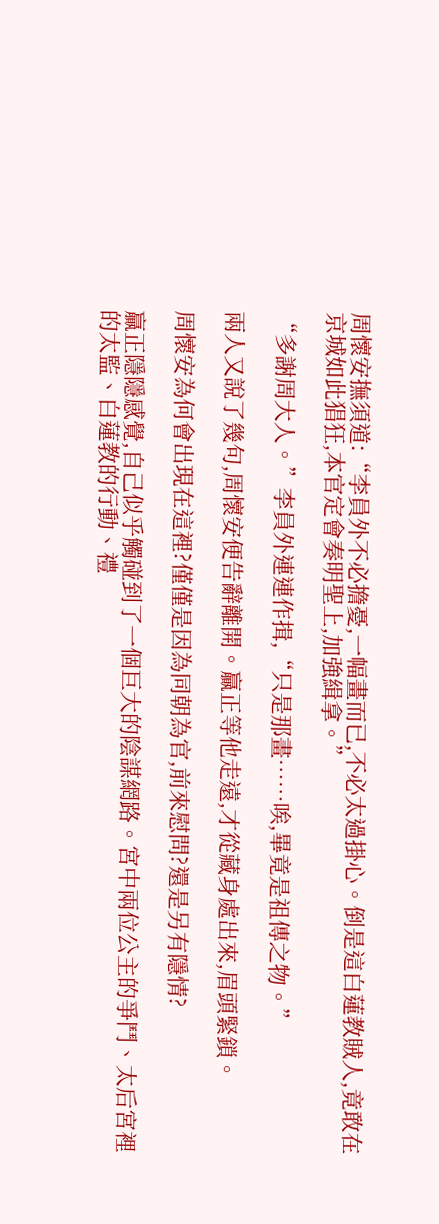周懷安撫須道:“李員外不必擔憂,一幅畫而已,不必太過掛心。倒是這白蓮教賊人,竟敢在京城如此猖狂,本官定會奏明聖上,加強緝拿。”

“多謝周大人。”李員外連連作揖,“只是那畫……唉,畢竟是祖傳之物。”

兩人又說了幾句,周懷安便告辭離開。贏正等他走遠,才從藏身處出來,眉頭緊鎖。

周懷安為何會出現在這裡?僅僅是因為同朝為官,前來慰問?還是另有隱情?

贏正隱隱感覺,自己似乎觸碰到了一個巨大的陰謀網路。宮中兩位公主的爭鬥、太后宮裡的太監、白蓮教的行動、禮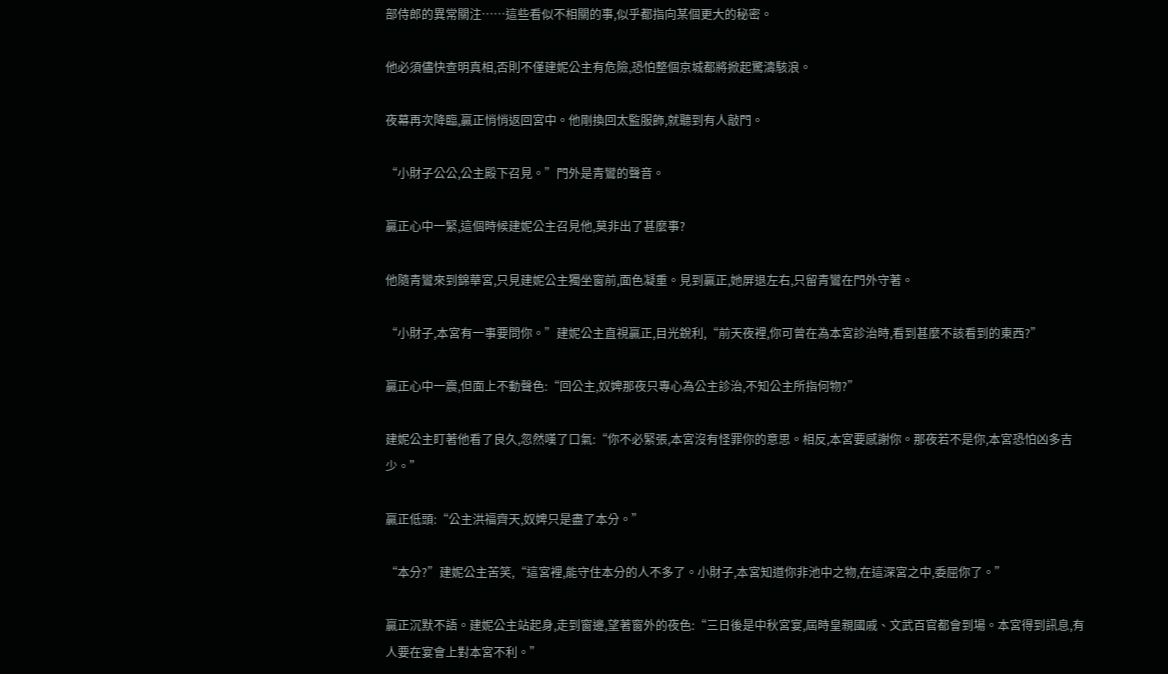部侍郎的異常關注……這些看似不相關的事,似乎都指向某個更大的秘密。

他必須儘快查明真相,否則不僅建妮公主有危險,恐怕整個京城都將掀起驚濤駭浪。

夜幕再次降臨,贏正悄悄返回宮中。他剛換回太監服飾,就聽到有人敲門。

“小財子公公,公主殿下召見。”門外是青鸞的聲音。

贏正心中一緊,這個時候建妮公主召見他,莫非出了甚麼事?

他隨青鸞來到錦華宮,只見建妮公主獨坐窗前,面色凝重。見到贏正,她屏退左右,只留青鸞在門外守著。

“小財子,本宮有一事要問你。”建妮公主直視贏正,目光銳利,“前天夜裡,你可曾在為本宮診治時,看到甚麼不該看到的東西?”

贏正心中一震,但面上不動聲色:“回公主,奴婢那夜只專心為公主診治,不知公主所指何物?”

建妮公主盯著他看了良久,忽然嘆了口氣:“你不必緊張,本宮沒有怪罪你的意思。相反,本宮要感謝你。那夜若不是你,本宮恐怕凶多吉少。”

贏正低頭:“公主洪福齊天,奴婢只是盡了本分。”

“本分?”建妮公主苦笑,“這宮裡,能守住本分的人不多了。小財子,本宮知道你非池中之物,在這深宮之中,委屈你了。”

贏正沉默不語。建妮公主站起身,走到窗邊,望著窗外的夜色:“三日後是中秋宮宴,屆時皇親國戚、文武百官都會到場。本宮得到訊息,有人要在宴會上對本宮不利。”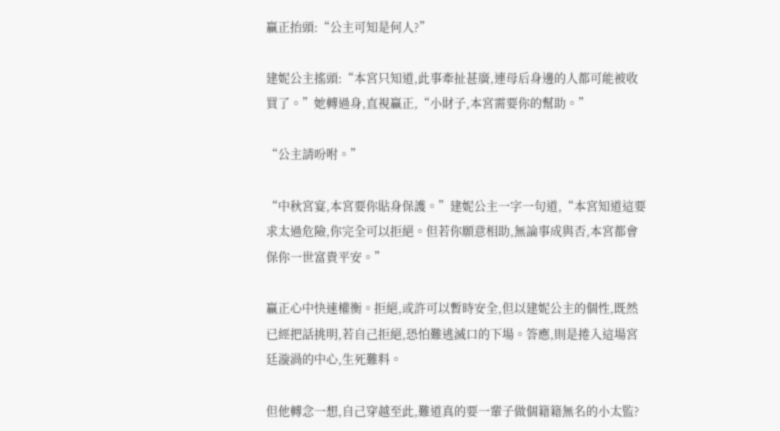贏正抬頭:“公主可知是何人?”

建妮公主搖頭:“本宮只知道,此事牽扯甚廣,連母后身邊的人都可能被收買了。”她轉過身,直視贏正,“小財子,本宮需要你的幫助。”

“公主請吩咐。”

“中秋宮宴,本宮要你貼身保護。”建妮公主一字一句道,“本宮知道這要求太過危險,你完全可以拒絕。但若你願意相助,無論事成與否,本宮都會保你一世富貴平安。”

贏正心中快速權衡。拒絕,或許可以暫時安全,但以建妮公主的個性,既然已經把話挑明,若自己拒絕,恐怕難逃滅口的下場。答應,則是捲入這場宮廷漩渦的中心,生死難料。

但他轉念一想,自己穿越至此,難道真的要一輩子做個籍籍無名的小太監?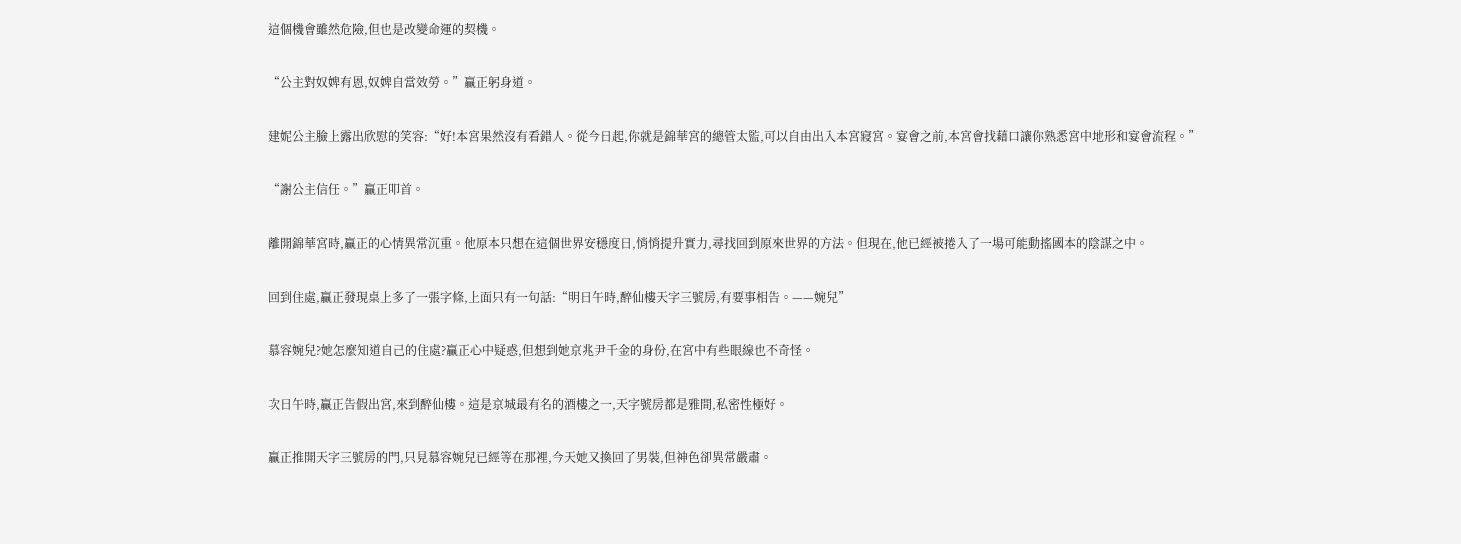這個機會雖然危險,但也是改變命運的契機。

“公主對奴婢有恩,奴婢自當效勞。”贏正躬身道。

建妮公主臉上露出欣慰的笑容:“好!本宮果然沒有看錯人。從今日起,你就是錦華宮的總管太監,可以自由出入本宮寢宮。宴會之前,本宮會找藉口讓你熟悉宮中地形和宴會流程。”

“謝公主信任。”贏正叩首。

離開錦華宮時,贏正的心情異常沉重。他原本只想在這個世界安穩度日,悄悄提升實力,尋找回到原來世界的方法。但現在,他已經被捲入了一場可能動搖國本的陰謀之中。

回到住處,贏正發現桌上多了一張字條,上面只有一句話:“明日午時,醉仙樓天字三號房,有要事相告。——婉兒”

慕容婉兒?她怎麼知道自己的住處?贏正心中疑惑,但想到她京兆尹千金的身份,在宮中有些眼線也不奇怪。

次日午時,贏正告假出宮,來到醉仙樓。這是京城最有名的酒樓之一,天字號房都是雅間,私密性極好。

贏正推開天字三號房的門,只見慕容婉兒已經等在那裡,今天她又換回了男裝,但神色卻異常嚴肅。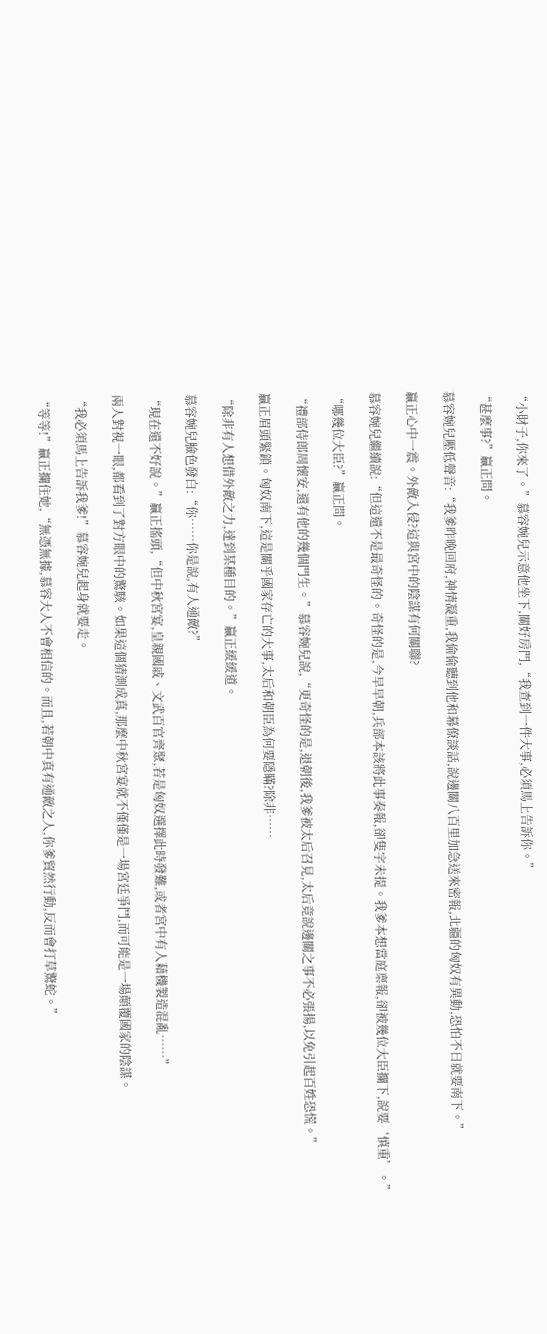“小財子,你來了。”慕容婉兒示意他坐下,關好房門,“我查到一件大事,必須馬上告訴你。”

“甚麼事?”贏正問。

慕容婉兒壓低聲音:“我爹昨晚回府,神情凝重,我偷偷聽到他和幕僚談話,說邊關八百里加急送來密報,北疆的匈奴有異動,恐怕不日就要南下。”

贏正心中一震。外敵入侵?這與宮中的陰謀有何關聯?

慕容婉兒繼續說:“但這還不是最奇怪的。奇怪的是,今早早朝,兵部本該將此事奏報,卻隻字未提。我爹本想當庭稟報,卻被幾位大臣攔下,說要‘慎重’。”

“哪幾位大臣?”贏正問。

“禮部侍郎周懷安,還有他的幾個門生。”慕容婉兒說,“更奇怪的是,退朝後,我爹被太后召見,太后竟說邊關之事不必張揚,以免引起百姓恐慌。”

贏正眉頭緊鎖。匈奴南下,這是關乎國家存亡的大事,太后和朝臣為何要隱瞞?除非……

“除非有人想借外敵之力,達到某種目的。”贏正緩緩道。

慕容婉兒臉色發白:“你……你是說,有人通敵?”

“現在還不好說。”贏正搖頭,“但中秋宮宴,皇親國戚、文武百官齊聚,若是匈奴選擇此時發難,或者宮中有人藉機製造混亂……”

兩人對視一眼,都看到了對方眼中的驚駭。如果這個猜測成真,那麼中秋宮宴就不僅僅是一場宮廷爭鬥,而可能是一場顛覆國家的陰謀。

“我必須馬上告訴我爹!”慕容婉兒起身就要走。

“等等!”贏正攔住她,“無憑無據,慕容大人不會相信的。而且,若朝中真有通敵之人,你爹貿然行動,反而會打草驚蛇。”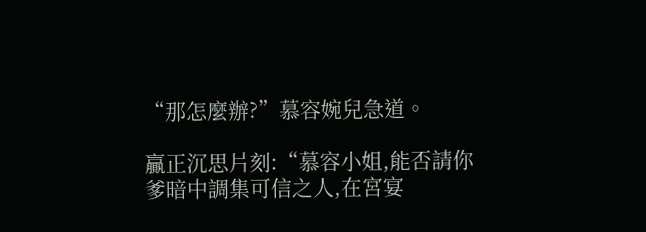“那怎麼辦?”慕容婉兒急道。

贏正沉思片刻:“慕容小姐,能否請你爹暗中調集可信之人,在宮宴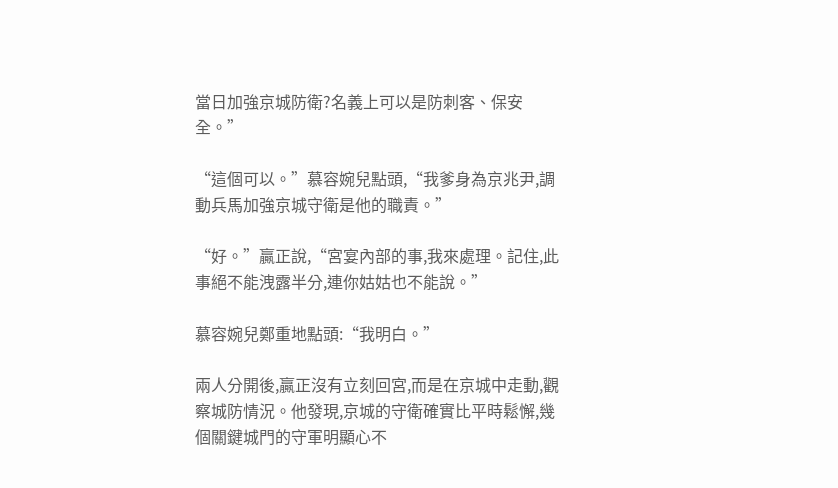當日加強京城防衛?名義上可以是防刺客、保安全。”

“這個可以。”慕容婉兒點頭,“我爹身為京兆尹,調動兵馬加強京城守衛是他的職責。”

“好。”贏正說,“宮宴內部的事,我來處理。記住,此事絕不能洩露半分,連你姑姑也不能說。”

慕容婉兒鄭重地點頭:“我明白。”

兩人分開後,贏正沒有立刻回宮,而是在京城中走動,觀察城防情況。他發現,京城的守衛確實比平時鬆懈,幾個關鍵城門的守軍明顯心不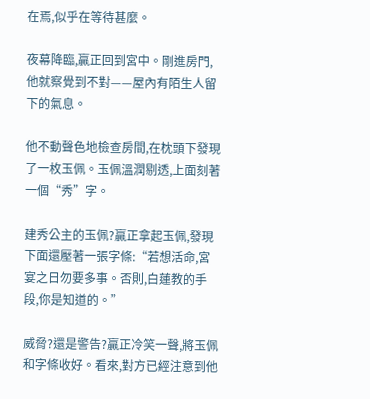在焉,似乎在等待甚麼。

夜幕降臨,贏正回到宮中。剛進房門,他就察覺到不對——屋內有陌生人留下的氣息。

他不動聲色地檢查房間,在枕頭下發現了一枚玉佩。玉佩溫潤剔透,上面刻著一個“秀”字。

建秀公主的玉佩?贏正拿起玉佩,發現下面還壓著一張字條:“若想活命,宮宴之日勿要多事。否則,白蓮教的手段,你是知道的。”

威脅?還是警告?贏正冷笑一聲,將玉佩和字條收好。看來,對方已經注意到他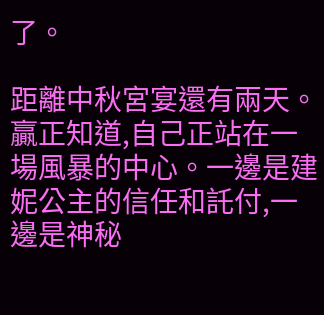了。

距離中秋宮宴還有兩天。贏正知道,自己正站在一場風暴的中心。一邊是建妮公主的信任和託付,一邊是神秘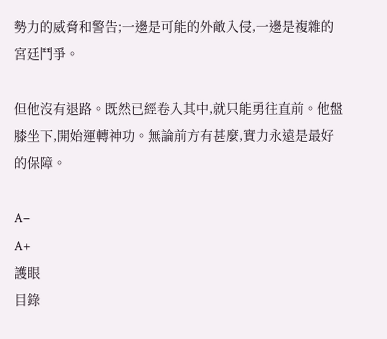勢力的威脅和警告;一邊是可能的外敵入侵,一邊是複雜的宮廷鬥爭。

但他沒有退路。既然已經卷入其中,就只能勇往直前。他盤膝坐下,開始運轉神功。無論前方有甚麼,實力永遠是最好的保障。

A−
A+
護眼
目錄